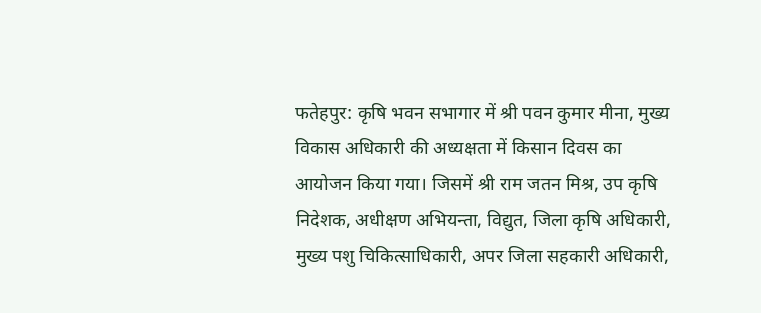फतेहपुर: कृषि भवन सभागार में श्री पवन कुमार मीना, मुख्य विकास अधिकारी की अध्यक्षता में किसान दिवस का आयोजन किया गया। जिसमें श्री राम जतन मिश्र, उप कृषि निदेशक, अधीक्षण अभियन्ता, विद्युत, जिला कृषि अधिकारी, मुख्य पशु चिकित्साधिकारी, अपर जिला सहकारी अधिकारी,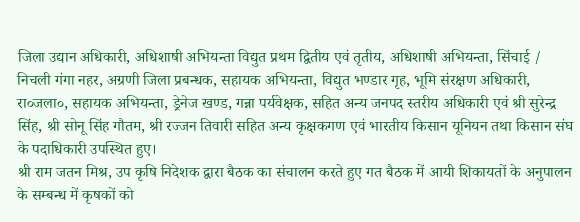जिला उद्यान अधिकारी, अधिशाषी अभियन्ता विद्युत प्रथम द्वितीय एवं तृतीय, अधिशाषी अभियन्ता, सिंचाई / निचली गंगा नहर, अग्रणी जिला प्रबन्धक, सहायक अभियन्ता, विद्युत भण्डार गृह, भूमि संरक्षण अधिकारी, रा०जला०, सहायक अभियन्ता, ड्रेनेज खण्ड, गन्ना पर्यवेक्षक, सहित अन्य जनपद स्तरीय अधिकारी एवं श्री सुरेन्द्र सिंह, श्री सोनू सिंह गौतम, श्री रज्जन तिवारी सहित अन्य कृक्षकगण एवं भारतीय किसान यूनियन तथा किसान संघ के पदाधिकारी उपस्थित हुए।
श्री राम जतन मिश्र, उप कृषि निदेशक द्वारा बैठक का संचालन करते हुए गत बैठक में आयी शिकायतों के अनुपालन के सम्बन्ध में कृषकों को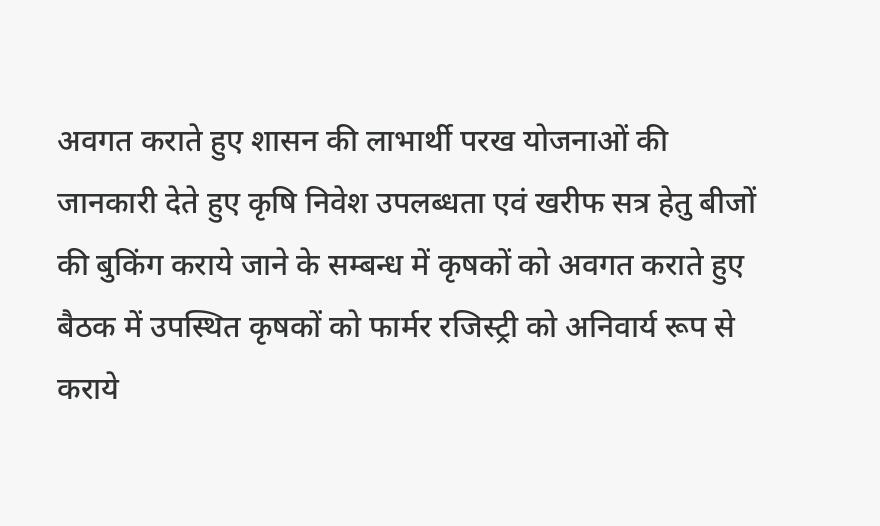अवगत कराते हुए शासन की लाभार्थी परख योजनाओं की जानकारी देते हुए कृषि निवेश उपलब्धता एवं खरीफ सत्र हेतु बीजों की बुकिंग कराये जाने के सम्बन्ध में कृषकों को अवगत कराते हुए बैठक में उपस्थित कृषकों को फार्मर रजिस्ट्री को अनिवार्य रूप से कराये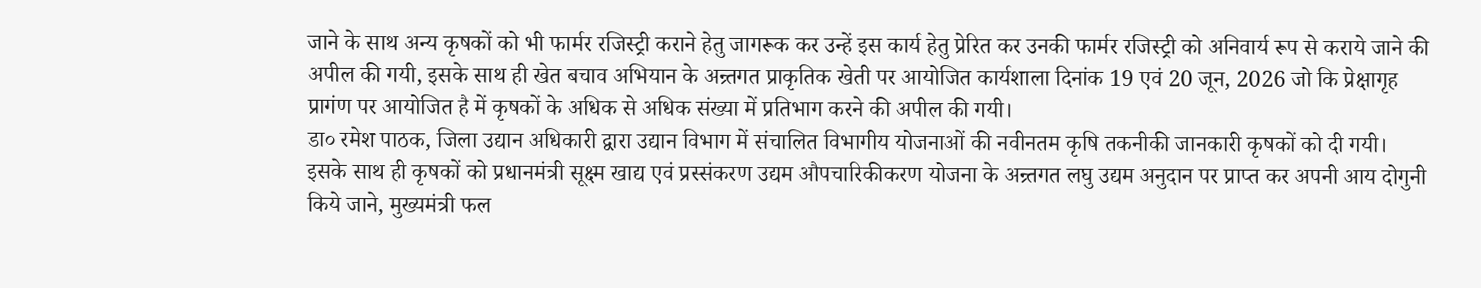जाने के साथ अन्य कृषकों को भी फार्मर रजिस्ट्री कराने हेतु जागरूक कर उन्हें इस कार्य हेतु प्रेरित कर उनकी फार्मर रजिस्ट्री को अनिवार्य रूप से कराये जाने की अपील की गयी, इसके साथ ही खेत बचाव अभियान के अन्र्तगत प्राकृतिक खेती पर आयोजित कार्यशाला दिनांक 19 एवं 20 जून, 2026 जो कि प्रेक्षागृह प्रागंण पर आयोजित है में कृषकों के अधिक से अधिक संख्या में प्रतिभाग करने की अपील की गयी।
डा० रमेश पाठक, जिला उद्यान अधिकारी द्वारा उद्यान विभाग में संचालित विभागीय योजनाओं की नवीनतम कृषि तकनीकी जानकारी कृषकों को दी गयी। इसके साथ ही कृषकों को प्रधानमंत्री सूक्ष्म खाद्य एवं प्रस्संकरण उद्यम औपचारिकीकरण योजना के अन्र्तगत लघु उद्यम अनुदान पर प्राप्त कर अपनी आय दोगुनी किये जाने, मुख्यमंत्री फल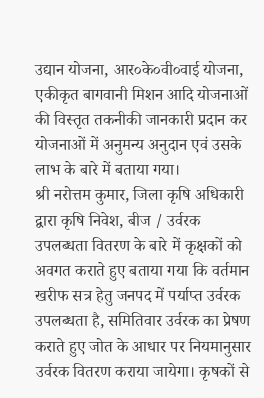उद्यान योजना, आर०के०वी०वाई योजना, एकीकृत बागवानी मिशन आदि योजनाओं की विस्तृत तकनीकी जानकारी प्रदान कर योजनाओं में अनुमन्य अनुदान एवं उसके लाभ के बारे में बताया गया।
श्री नरोत्तम कुमार, जिला कृषि अधिकारी द्वारा कृषि निवेश, बीज / उर्वरक उपलब्धता वितरण के बारे में कृक्षकों को अवगत कराते हुए बताया गया कि वर्तमान खरीफ सत्र हेतु जनपद में पर्याप्त उर्वरक उपलब्धता है, समितिवार उर्वरक का प्रेषण कराते हुए जोत के आधार पर नियमानुसार उर्वरक वितरण कराया जायेगा। कृषकों से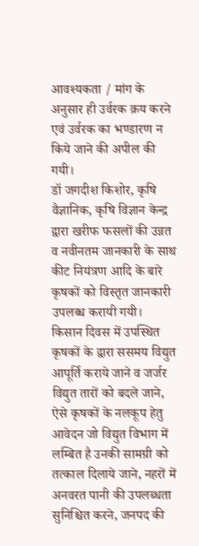आवश्यकता / मांग के अनुसार ही उर्वरक क्रय करने एवं उर्वरक का भण्डारण न किये जाने की अपील की गयी।
डॉ जगदीश किशोर, कृषि वैज्ञानिक, कृषि विज्ञान केन्द्र द्वारा खरीफ फसलों की उन्नत व नवीनतम जानकारी के साथ कीट नियंत्रण आदि के बारे कृषकों को विस्तृत जानकारी उपलब्ध करायी गयी।
किसान दिवस में उपस्थित कृषकों के द्वारा ससमय विद्युत आपूर्ति कराये जाने व जर्जर विद्युत तारों को बदले जाने, ऐसे कृषकों के नलकूप हेतु आवेदन जो विद्युत विभाग में लम्बित है उनकी सामग्री को तत्काल दिलाये जाने, नहरों में अनवरत पानी की उपलब्धता सुनिश्चित करने, जनपद की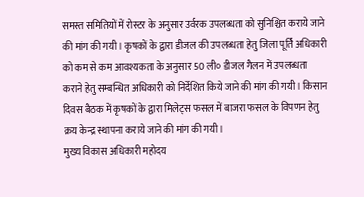समस्त समितियों में रोस्टर के अनुसार उर्वरक उपलब्धता को सुनिश्चित कराये जाने की मांग की गयी। कृषकों के द्वारा डीजल की उपलब्धता हेतु जिला पूर्ति अधिकारी को कम से कम आवश्यकता के अनुसार 50 ली० डीजल गैलन में उपलब्धता कराने हेतु सम्बन्धित अधिकारी को निर्देशित किये जाने की मांग की गयी। किसान दिवस बैठक में कृषकों के द्वारा मिलेट्स फसल में बाजरा फसल के विपणन हेतु क्रय केन्द्र स्थापना कराये जाने की मांग की गयी।
मुख्य विकास अधिकारी महोदय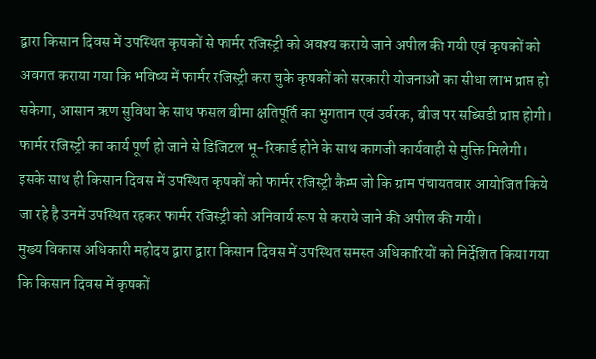द्वारा किसान दिवस में उपस्थित कृषकों से फार्मर रजिस्ट्री को अवश्य कराये जाने अपील की गयी एवं कृषकों को अवगत कराया गया कि भविष्य में फार्मर रजिस्ट्री करा चुके कृषकों को सरकारी योजनाओं का सीधा लाभ प्राप्त हो सकेगा, आसान ऋण सुविधा के साथ फसल बीमा क्षतिपूर्ति का भुगतान एवं उर्वरक, बीज पर सब्सिडी प्राप्त होगी। फार्मर रजिस्ट्री का कार्य पूर्ण हो जाने से डिजिटल भू-रिकार्ड होने के साथ कागजी कार्यवाही से मुक्ति मिलेगी। इसके साथ ही किसान दिवस में उपस्थित कृषकों को फार्मर रजिस्ट्री कैम्प जो कि ग्राम पंचायतवार आयोजित किये जा रहे है उनमें उपस्थित रहकर फार्मर रजिस्ट्री को अनिवार्य रूप से कराये जाने की अपील की गयी।
मुख्य विकास अधिकारी महोदय द्वारा द्वारा किसान दिवस में उपस्थित समस्त अधिकारियों को निर्देशित किया गया कि किसान दिवस में कृषकों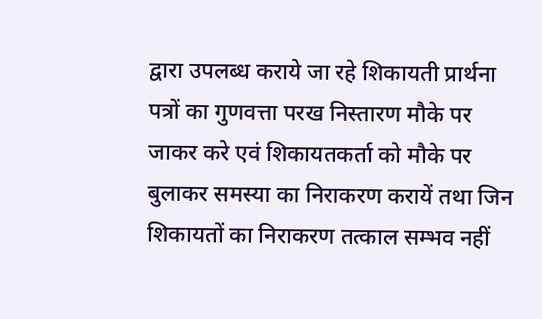द्वारा उपलब्ध कराये जा रहे शिकायती प्रार्थना पत्रों का गुणवत्ता परख निस्तारण मौके पर जाकर करे एवं शिकायतकर्ता को मौके पर बुलाकर समस्या का निराकरण करायें तथा जिन शिकायतों का निराकरण तत्काल सम्भव नहीं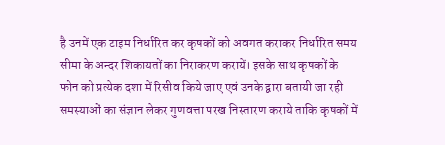है उनमें एक टाइम निर्धारित कर कृषकों को अवगत कराकर निर्धारित समय सीमा के अन्दर शिकायतों का निराकरण करायें। इसके साथ कृषकों के फोन को प्रत्येक दशा में रिसीव किये जाए एवं उनके द्वारा बतायी जा रही समस्याओं का संज्ञान लेकर गुणवत्ता परख निस्तारण कराये ताकि कृषकों में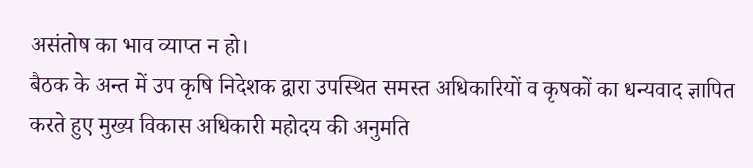असंतोष का भाव व्याप्त न हो।
बैठक के अन्त में उप कृषि निदेशक द्वारा उपस्थित समस्त अधिकारियों व कृषकों का धन्यवाद ज्ञापित करते हुए मुख्य विकास अधिकारी महोदय की अनुमति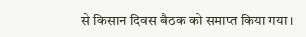से किसान दिवस बैठक को समाप्त किया गया।